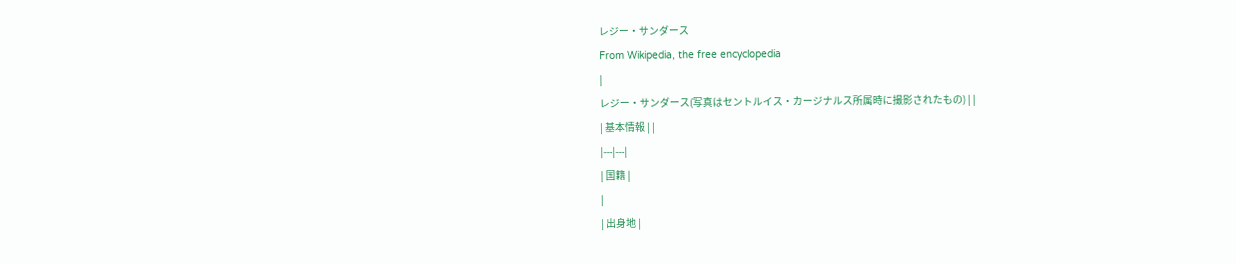レジー・サンダース
From Wikipedia, the free encyclopedia
|
レジー・サンダース(写真はセントルイス・カージナルス所属時に撮影されたもの) | |
| 基本情報 | |
|---|---|
| 国籍 |
|
| 出身地 |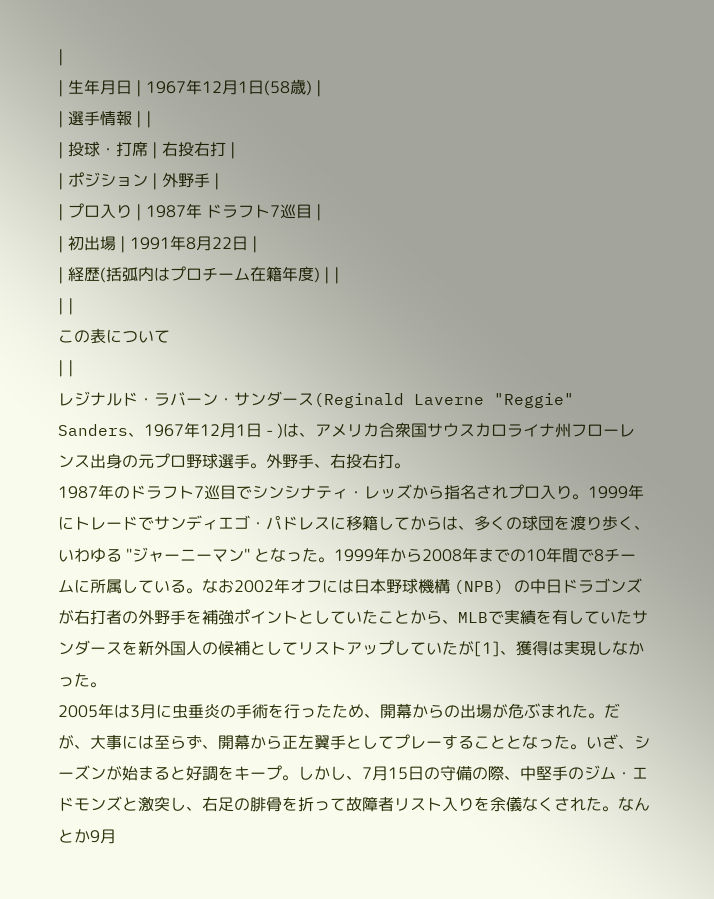|
| 生年月日 | 1967年12月1日(58歳) |
| 選手情報 | |
| 投球・打席 | 右投右打 |
| ポジション | 外野手 |
| プロ入り | 1987年 ドラフト7巡目 |
| 初出場 | 1991年8月22日 |
| 経歴(括弧内はプロチーム在籍年度) | |
| |
この表について
| |
レジナルド・ラバーン・サンダース(Reginald Laverne "Reggie" Sanders、1967年12月1日 - )は、アメリカ合衆国サウスカロライナ州フローレンス出身の元プロ野球選手。外野手、右投右打。
1987年のドラフト7巡目でシンシナティ・レッズから指名されプロ入り。1999年にトレードでサンディエゴ・パドレスに移籍してからは、多くの球団を渡り歩く、いわゆる "ジャーニーマン" となった。1999年から2008年までの10年間で8チームに所属している。なお2002年オフには日本野球機構 (NPB) の中日ドラゴンズが右打者の外野手を補強ポイントとしていたことから、MLBで実績を有していたサンダースを新外国人の候補としてリストアップしていたが[1]、獲得は実現しなかった。
2005年は3月に虫垂炎の手術を行ったため、開幕からの出場が危ぶまれた。だが、大事には至らず、開幕から正左翼手としてプレーすることとなった。いざ、シーズンが始まると好調をキープ。しかし、7月15日の守備の際、中堅手のジム・エドモンズと激突し、右足の腓骨を折って故障者リスト入りを余儀なくされた。なんとか9月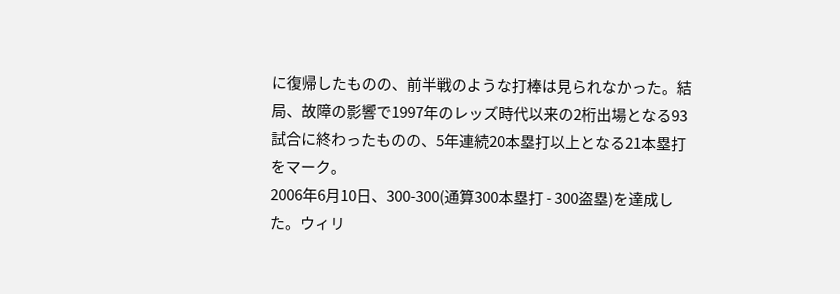に復帰したものの、前半戦のような打棒は見られなかった。結局、故障の影響で1997年のレッズ時代以来の2桁出場となる93試合に終わったものの、5年連続20本塁打以上となる21本塁打をマーク。
2006年6月10日、300-300(通算300本塁打 - 300盗塁)を達成した。ウィリ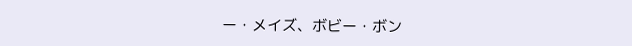ー・メイズ、ボビー・ボン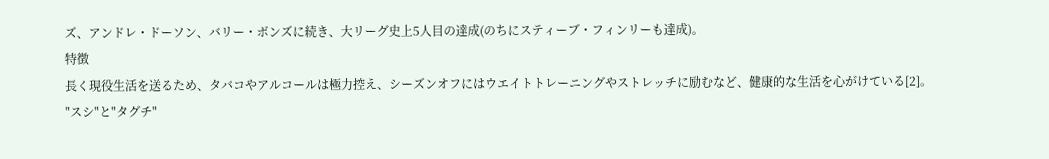ズ、アンドレ・ドーソン、バリー・ボンズに続き、大リーグ史上5人目の達成(のちにスティーブ・フィンリーも達成)。
特徴
長く現役生活を送るため、タバコやアルコールは極力控え、シーズンオフにはウエイトトレーニングやストレッチに励むなど、健康的な生活を心がけている[2]。
"スシ"と"タグチ"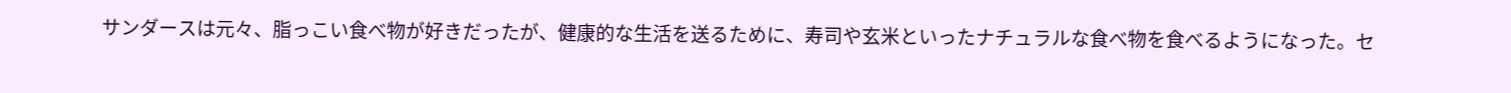サンダースは元々、脂っこい食べ物が好きだったが、健康的な生活を送るために、寿司や玄米といったナチュラルな食べ物を食べるようになった。セ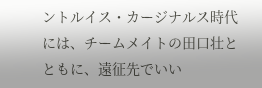ントルイス・カージナルス時代には、チームメイトの田口壮とともに、遠征先でいい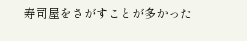寿司屋をさがすことが多かった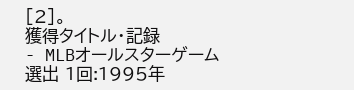[2]。
獲得タイトル・記録
- MLBオールスターゲーム選出 1回:1995年